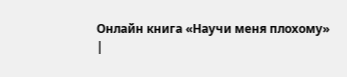Онлайн книга «Научи меня плохому»
|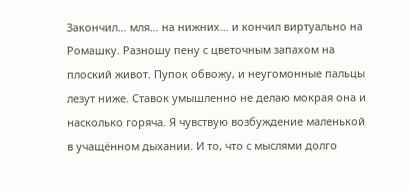Закончил… мля… на нижних… и кончил виртуально на Ромашку. Разношу пену с цветочным запахом на плоский живот. Пупок обвожу, и неугомонные пальцы лезут ниже. Ставок умышленно не делаю мокрая она и насколько горяча. Я чувствую возбуждение маленькой в учащённом дыхании. И то, что с мыслями долго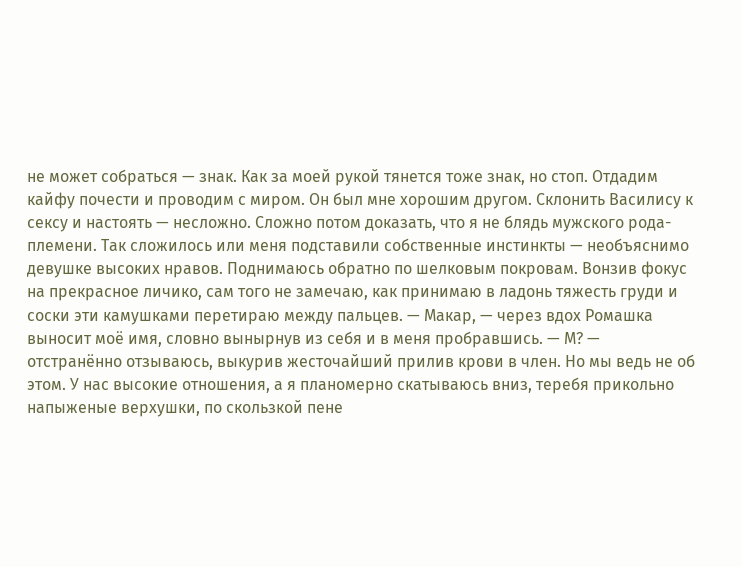не может собраться — знак. Как за моей рукой тянется тоже знак, но стоп. Отдадим кайфу почести и проводим с миром. Он был мне хорошим другом. Склонить Василису к сексу и настоять — несложно. Сложно потом доказать, что я не блядь мужского рода-племени. Так сложилось или меня подставили собственные инстинкты — необъяснимо девушке высоких нравов. Поднимаюсь обратно по шелковым покровам. Вонзив фокус на прекрасное личико, сам того не замечаю, как принимаю в ладонь тяжесть груди и соски эти камушками перетираю между пальцев. — Макар, — через вдох Ромашка выносит моё имя, словно вынырнув из себя и в меня пробравшись. — М? — отстранённо отзываюсь, выкурив жесточайший прилив крови в член. Но мы ведь не об этом. У нас высокие отношения, а я планомерно скатываюсь вниз, теребя прикольно напыженые верхушки, по скользкой пене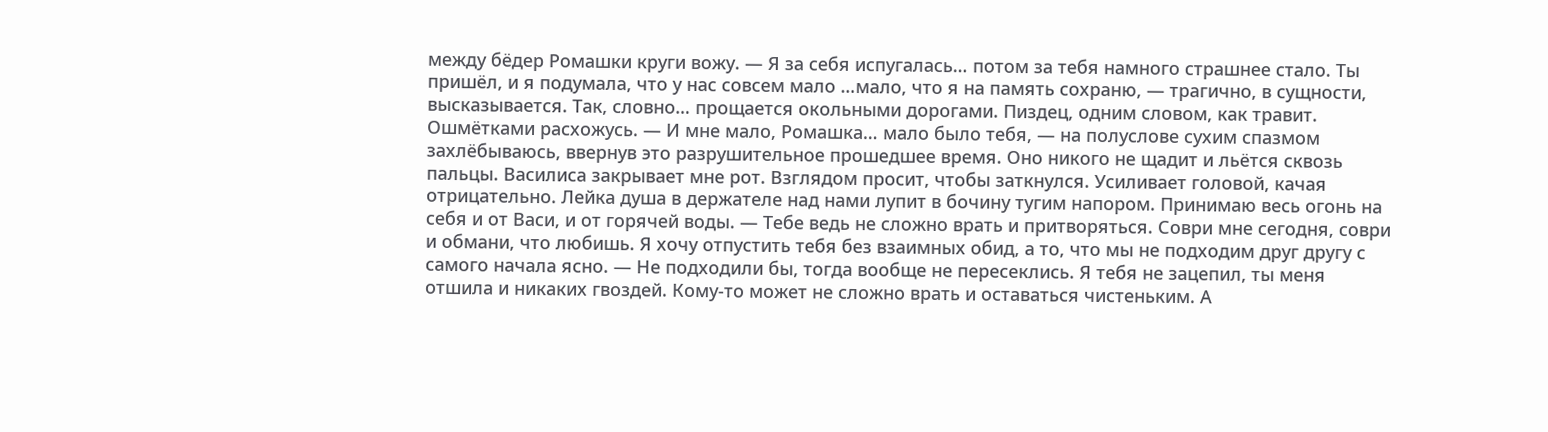между бёдер Ромашки круги вожу. — Я за себя испугалась… потом за тебя намного страшнее стало. Ты пришёл, и я подумала, что у нас совсем мало …мало, что я на память сохраню, — трагично, в сущности, высказывается. Так, словно… прощается окольными дорогами. Пиздец, одним словом, как травит. Ошмётками расхожусь. — И мне мало, Ромашка… мало было тебя, — на полуслове сухим спазмом захлёбываюсь, ввернув это разрушительное прошедшее время. Оно никого не щадит и льётся сквозь пальцы. Василиса закрывает мне рот. Взглядом просит, чтобы заткнулся. Усиливает головой, качая отрицательно. Лейка душа в держателе над нами лупит в бочину тугим напором. Принимаю весь огонь на себя и от Васи, и от горячей воды. — Тебе ведь не сложно врать и притворяться. Соври мне сегодня, соври и обмани, что любишь. Я хочу отпустить тебя без взаимных обид, а то, что мы не подходим друг другу с самого начала ясно. — Не подходили бы, тогда вообще не пересеклись. Я тебя не зацепил, ты меня отшила и никаких гвоздей. Кому-то может не сложно врать и оставаться чистеньким. А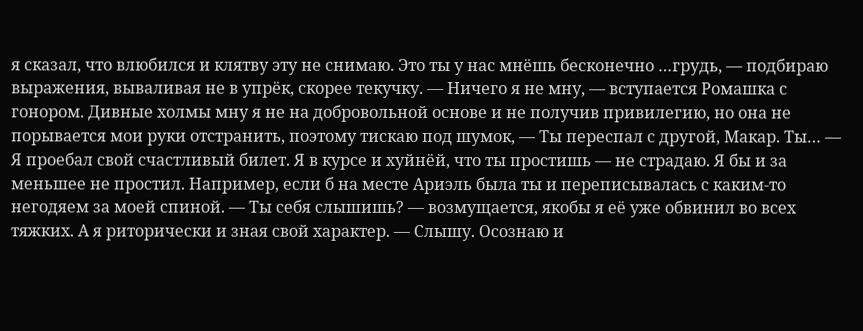я сказал, что влюбился и клятву эту не снимаю. Это ты у нас мнёшь бесконечно …грудь, — подбираю выражения, вываливая не в упрёк, скорее текучку. — Ничего я не мну, — вступается Ромашка с гонором. Дивные холмы мну я не на добровольной основе и не получив привилегию, но она не порывается мои руки отстранить, поэтому тискаю под шумок, — Ты переспал с другой, Макар. Ты… — Я проебал свой счастливый билет. Я в курсе и хуйнёй, что ты простишь — не страдаю. Я бы и за меньшее не простил. Например, если б на месте Ариэль была ты и переписывалась с каким-то негодяем за моей спиной. — Ты себя слышишь? — возмущается, якобы я её уже обвинил во всех тяжких. А я риторически и зная свой характер. — Слышу. Осознаю и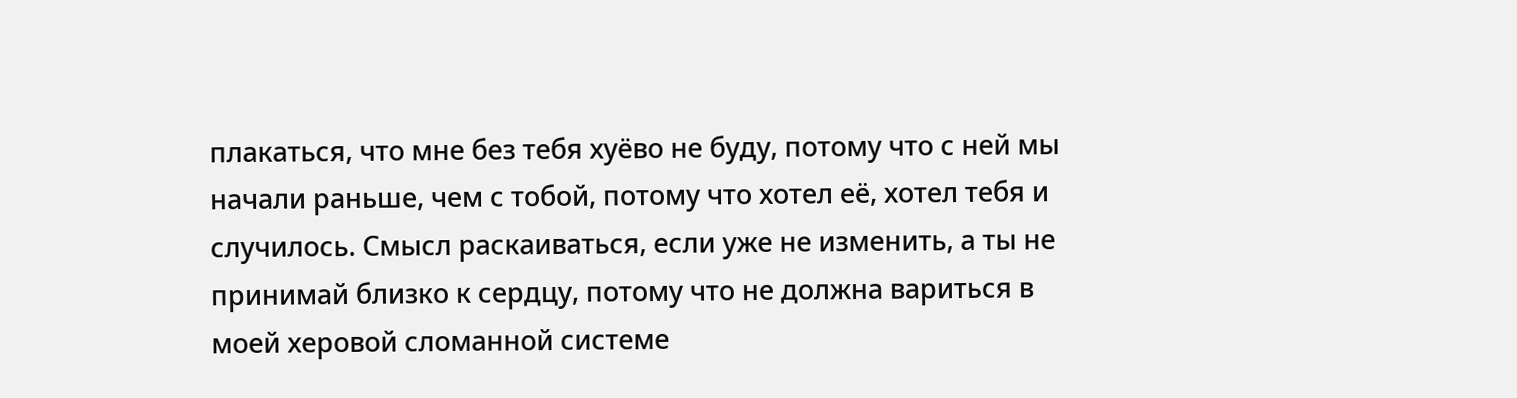плакаться, что мне без тебя хуёво не буду, потому что с ней мы начали раньше, чем с тобой, потому что хотел её, хотел тебя и случилось. Смысл раскаиваться, если уже не изменить, а ты не принимай близко к сердцу, потому что не должна вариться в моей херовой сломанной системе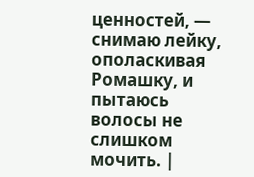ценностей, — снимаю лейку, ополаскивая Ромашку, и пытаюсь волосы не слишком мочить. |